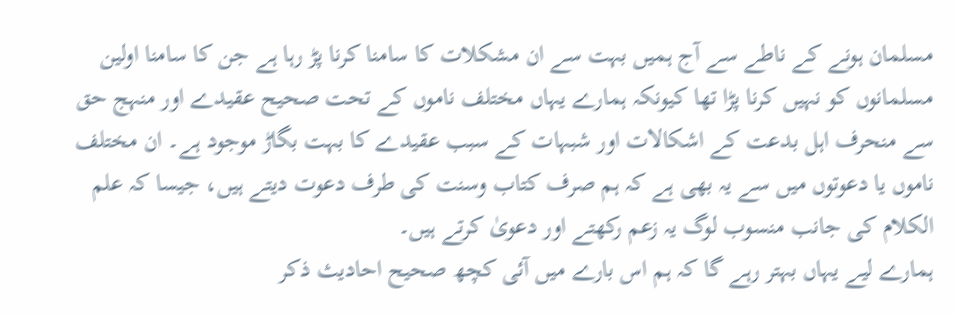مسلمان ہونے کے ناطے سے آج ہمیں بہت سے ان مشکلات کا سامنا کرنا پڑ رہا ہے جن کا سامنا اولین مسلمانوں کو نہیں کرنا پڑا تھا کیونکہ ہمارے یہاں مختلف ناموں کے تحت صحیح عقیدے اور منہج حق سے منحرف اہل بدعت کے اشکالات اور شبہات کے سبب عقیدے کا بہت بگاڑ موجود ہے۔ ان مختلف ناموں یا دعوتوں میں سے یہ بھی ہے کہ ہم صرف کتاب وسنت کی طرف دعوت دیتے ہیں، جیسا کہ علم الکلام کی جانب منسوب لوگ یہ زعم رکھتے اور دعویٰ کرتے ہیں۔
ہمارے لیے یہاں بہتر رہے گا کہ ہم اس بارے میں آئی کچھ صحیح احادیث ذکر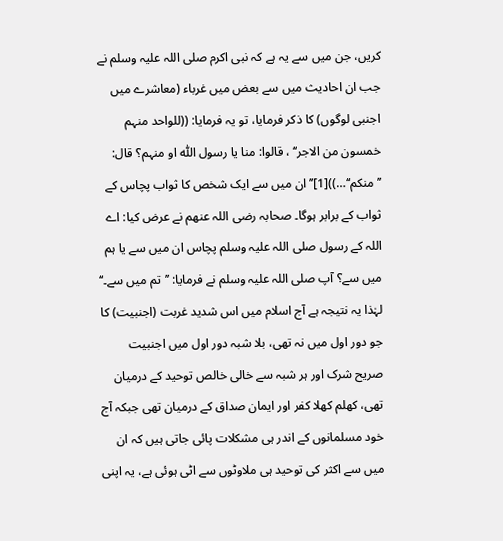کریں، جن میں سے یہ ہے کہ نبی اکرم صلی اللہ علیہ وسلم نے جب ان احادیث میں سے بعض میں غرباء (معاشرے میں اجنبی لوگوں) کا ذکر فرمایا، تو یہ فرمایا: ((للواحد منہم خمسون من الاجر‘‘ ، قالوا: منا یا رسول اللّٰہ او منہم؟ قال: ’’منکم‘‘…))[1]’’ان میں سے ایک شخص کا ثواب پچاس کے ثواب کے برابر ہوگا۔ صحابہ رضی اللہ عنهم نے عرض کیا: اے اللہ کے رسول صلی اللہ علیہ وسلم پچاس ان میں سے یا ہم میں سے؟ آپ صلی اللہ علیہ وسلم نے فرمایا: ’’تم میں سے۔‘‘
لہٰذا یہ نتیجہ ہے آج اسلام میں اس شدید غربت (اجنبیت) کا جو دور اول میں نہ تھی، بلا شبہ دور اول میں اجنبیت صریح شرک اور ہر شبہ سے خالی خالص توحید کے درمیان تھی، کھلم کھلا کفر اور ایمان صداق کے درمیان تھی جبکہ آج خود مسلمانوں کے اندر ہی مشکلات پائی جاتی ہیں کہ ان میں سے اکثر کی توحید ہی ملاوٹوں سے اٹی ہوئی ہے، یہ اپنی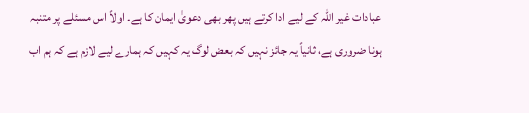عبادات غیر اللہ کے لیے ادا کرتے ہیں پھر بھی دعویٰ ایمان کا ہے۔ اولاً اس مسئلے پر متنبہ ہونا ضروری ہے، ثانیاً یہ جائز نہیں کہ بعض لوگ یہ کہیں کہ ہمارے لیے لازم ہے کہ ہم اب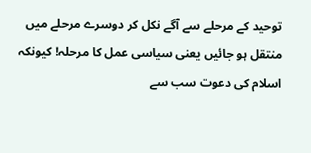توحید کے مرحلے سے آگے نکل کر دوسرے مرحلے میں منتقل ہو جائیں یعنی سیاسی عمل کا مرحلہ! کیونکہ اسلام کی دعوت سب سے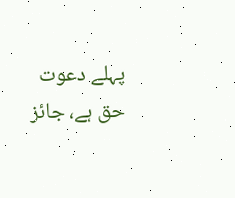پہلے دعوت حق ہے، جائز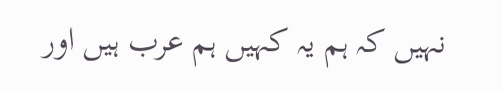نہیں کہ ہم یہ کہیں ہم عرب ہیں اور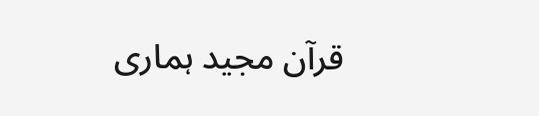قرآن مجید ہماری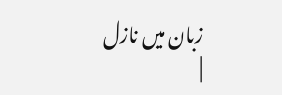زبان میں نازل
|